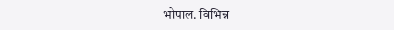भोपाल. विभिन्न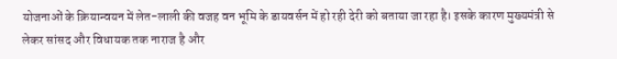योजनाओं के क्रियान्वयन में लेत-लाली की वजह वन भूमि के डायवर्सन में हो रही देरी को बताया जा रहा है। इसके कारण मुख्यमंत्री से लेकर सांसद और विधायक तक नाराज है और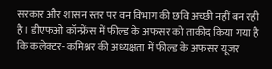सरकार और शासन स्तर पर वन विभाग की छवि अच्छी नहीं बन रही है। डीएफओ कॉन्फ्रेंस में फील्ड के अफसर को ताकीद किया गया है कि कलेक्टर- कमिश्नर की अध्यक्षता में फील्ड के अफसर यूजर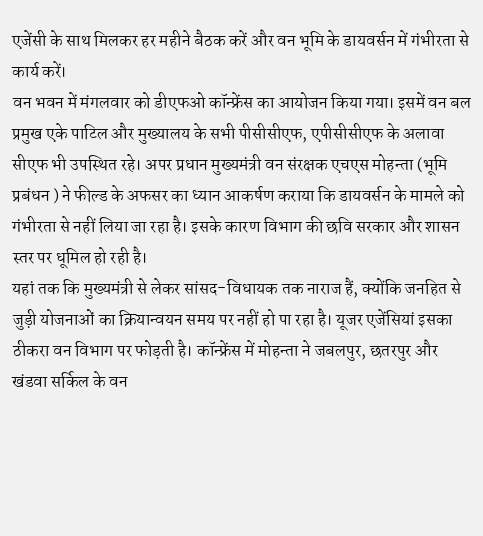एजेंसी के साथ मिलकर हर महीने बैठक करें और वन भूमि के डायवर्सन में गंभीरता से कार्य करें।
वन भवन में मंगलवार को डीएफओ कॉन्फ्रेंस का आयोजन किया गया। इसमें वन बल प्रमुख एके पाटिल और मुख्यालय के सभी पीसीसीएफ, एपीसीसीएफ के अलावा सीएफ भी उपस्थित रहे। अपर प्रधान मुख्यमंत्री वन संरक्षक एचएस मोहन्ता (भूमि प्रबंधन ) ने फील्ड के अफसर का ध्यान आकर्षण कराया कि डायवर्सन के मामले को गंभीरता से नहीं लिया जा रहा है। इसके कारण विभाग की छवि सरकार और शासन स्तर पर धूमिल हो रही है।
यहां तक कि मुख्यमंत्री से लेकर सांसद-विधायक तक नाराज हैं, क्योंकि जनहित से जुड़ी योजनाओं का क्रियान्वयन समय पर नहीं हो पा रहा है। यूजर एजेंसियां इसका ठीकरा वन विभाग पर फोड़ती है। कॉन्फ्रेंस में मोहन्ता ने जबलपुर, छतरपुर और खंडवा सर्किल के वन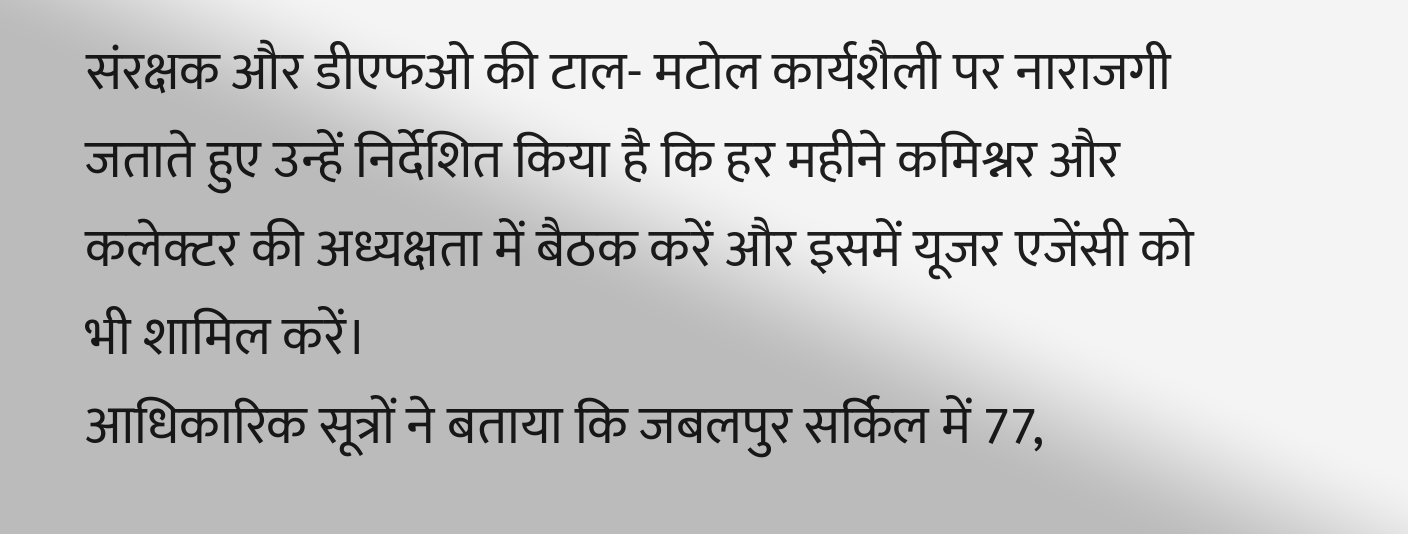संरक्षक और डीएफओ की टाल- मटोल कार्यशैली पर नाराजगी जताते हुए उन्हें निर्देशित किया है कि हर महीने कमिश्नर और कलेक्टर की अध्यक्षता में बैठक करें और इसमें यूजर एजेंसी को भी शामिल करें।
आधिकारिक सूत्रों ने बताया कि जबलपुर सर्किल में 77,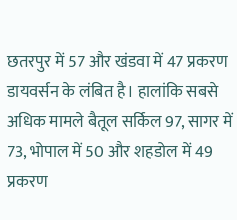छतरपुर में 57 और खंडवा में 47 प्रकरण डायवर्सन के लंबित है। हालांकि सबसे अधिक मामले बैतूल सर्किल 97, सागर में 73, भोपाल में 50 और शहडोल में 49 प्रकरण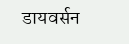डायवर्सन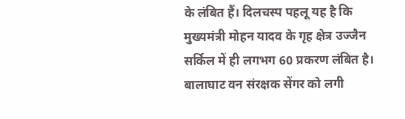के लंबित हैं। दिलचस्प पहलू यह है कि मुख्यमंत्री मोहन यादव के गृह क्षेत्र उज्जैन सर्किल में ही लगभग 60 प्रकरण लंबित है।
बालाघाट वन संरक्षक सेंगर को लगी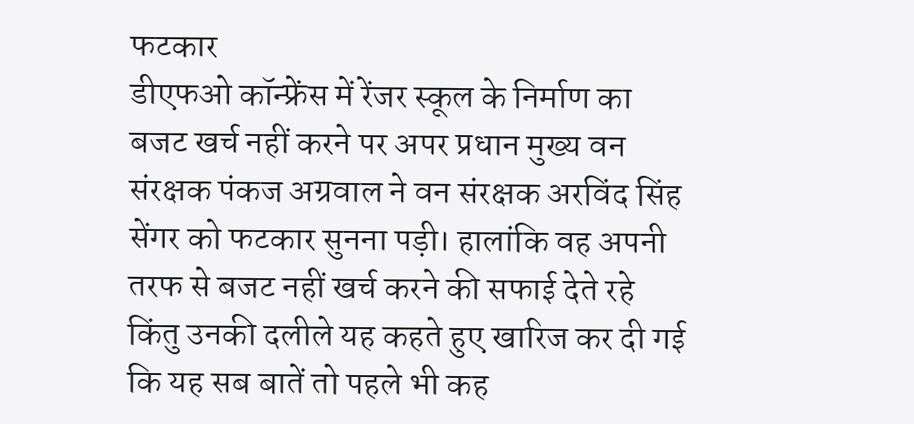फटकार
डीएफओ कॉन्फ्रेंस में रेंजर स्कूल के निर्माण का बजट खर्च नहीं करने पर अपर प्रधान मुख्य वन संरक्षक पंकज अग्रवाल ने वन संरक्षक अरविंद सिंह सेंगर को फटकार सुनना पड़ी। हालांकि वह अपनी तरफ से बजट नहीं खर्च करने की सफाई देते रहे किंतु उनकी दलीले यह कहते हुए खारिज कर दी गई कि यह सब बातें तो पहले भी कह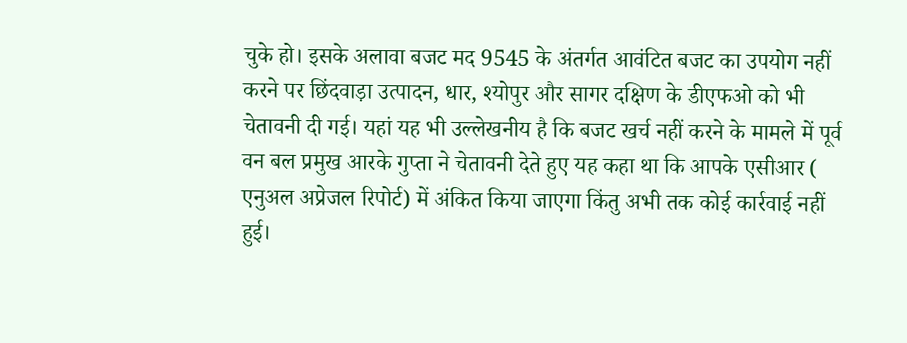चुके हो। इसके अलावा बजट मद 9545 के अंतर्गत आवंटित बजट का उपयोग नहीं करने पर छिंदवाड़ा उत्पादन, धार, श्योपुर और सागर दक्षिण के डीएफओ को भी चेतावनी दी गई। यहां यह भी उल्लेखनीय है कि बजट खर्च नहीं करने के मामले में पूर्व वन बल प्रमुख आरके गुप्ता ने चेतावनी देते हुए यह कहा था कि आपके एसीआर ( एनुअल अप्रेजल रिपोर्ट) में अंकित किया जाएगा किंतु अभी तक कोई कार्रवाई नहीं हुई।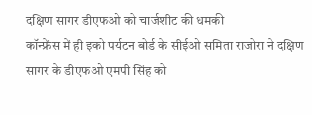दक्षिण सागर डीएफओ को चार्जशीट की धमकी
कॉन्फ्रेंस में ही इको पर्यटन बोर्ड के सीईओ समिता राजोरा ने दक्षिण सागर के डीएफओ एमपी सिंह को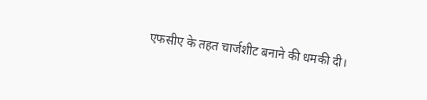एफसीए के तहत चार्जशीट बनाने की धमकी दी।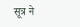सूत्र ने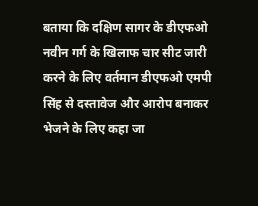बताया कि दक्षिण सागर के डीएफओ नवीन गर्ग के खिलाफ चार सीट जारी करने के लिए वर्तमान डीएफओ एमपी सिंह से दस्तावेज और आरोप बनाकर भेजने के लिए कहा जा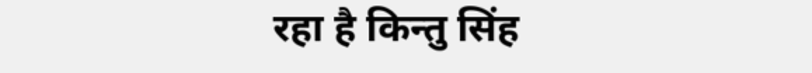रहा है किन्तु सिंह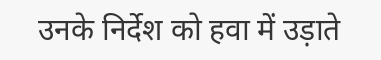उनके निर्देश को हवा में उड़ाते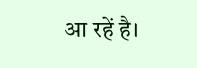आ रहें है।